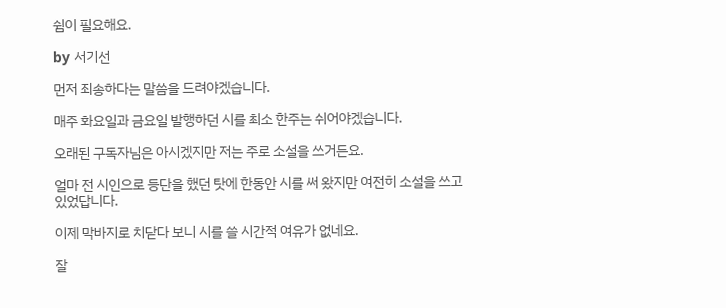쉼이 필요해요.

by 서기선

먼저 죄송하다는 말씀을 드려야겠습니다.

매주 화요일과 금요일 발행하던 시를 최소 한주는 쉬어야겠습니다.

오래된 구독자님은 아시겠지만 저는 주로 소설을 쓰거든요.

얼마 전 시인으로 등단을 했던 탓에 한동안 시를 써 왔지만 여전히 소설을 쓰고 있었답니다.

이제 막바지로 치닫다 보니 시를 쓸 시간적 여유가 없네요.

잘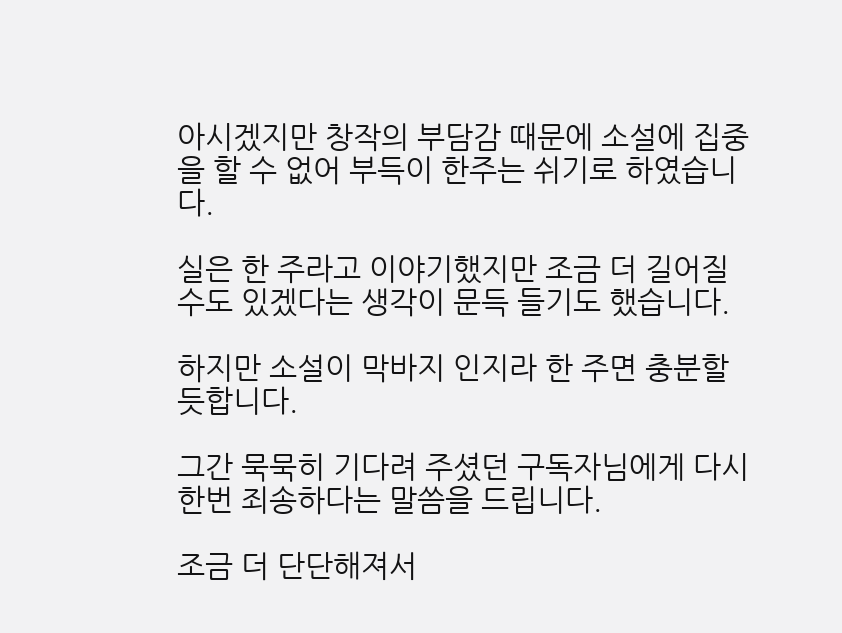아시겠지만 창작의 부담감 때문에 소설에 집중을 할 수 없어 부득이 한주는 쉬기로 하였습니다.

실은 한 주라고 이야기했지만 조금 더 길어질 수도 있겠다는 생각이 문득 들기도 했습니다.

하지만 소설이 막바지 인지라 한 주면 충분할 듯합니다.

그간 묵묵히 기다려 주셨던 구독자님에게 다시 한번 죄송하다는 말씀을 드립니다.

조금 더 단단해져서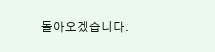돌아오겠습니다.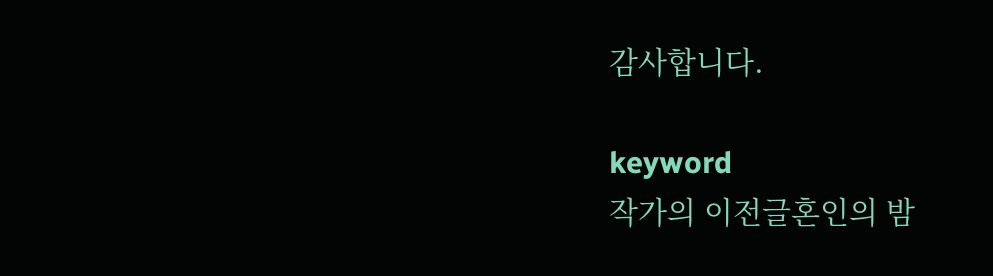감사합니다.

keyword
작가의 이전글혼인의 밤